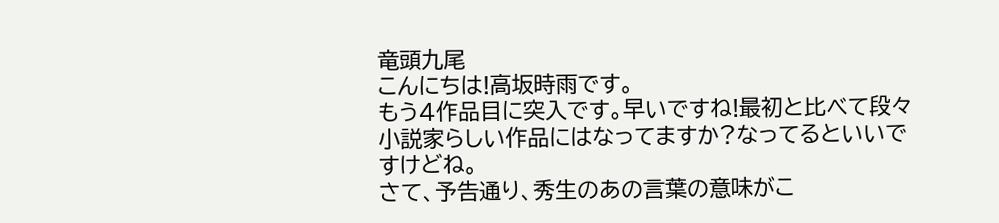竜頭九尾
こんにちは!高坂時雨です。
もう4作品目に突入です。早いですね!最初と比べて段々小説家らしい作品にはなってますか?なってるといいですけどね。
さて、予告通り、秀生のあの言葉の意味がこ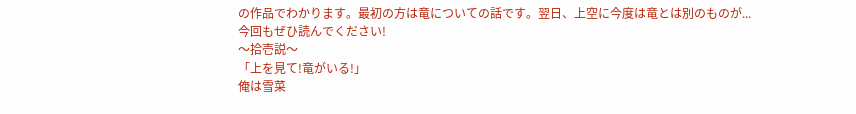の作品でわかります。最初の方は竜についての話です。翌日、上空に今度は竜とは別のものが...
今回もぜひ読んでください!
〜拾壱説〜
「上を見て!竜がいる!」
俺は雪菜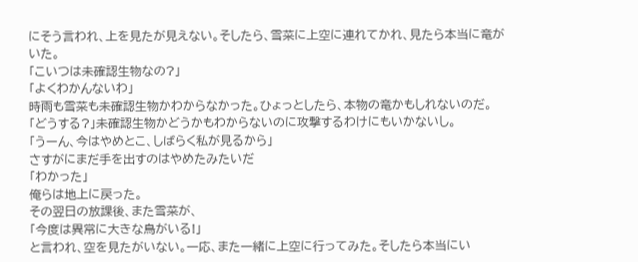にそう言われ、上を見たが見えない。そしたら、雪菜に上空に連れてかれ、見たら本当に竜がいた。
「こいつは未確認生物なの?」
「よくわかんないわ」
時雨も雪菜も未確認生物かわからなかった。ひょっとしたら、本物の竜かもしれないのだ。
「どうする?」未確認生物かどうかもわからないのに攻撃するわけにもいかないし。
「うーん、今はやめとこ、しばらく私が見るから」
さすがにまだ手を出すのはやめたみたいだ
「わかった」
俺らは地上に戻った。
その翌日の放課後、また雪菜が、
「今度は異常に大きな鳥がいる!」
と言われ、空を見たがいない。一応、また一緒に上空に行ってみた。そしたら本当にい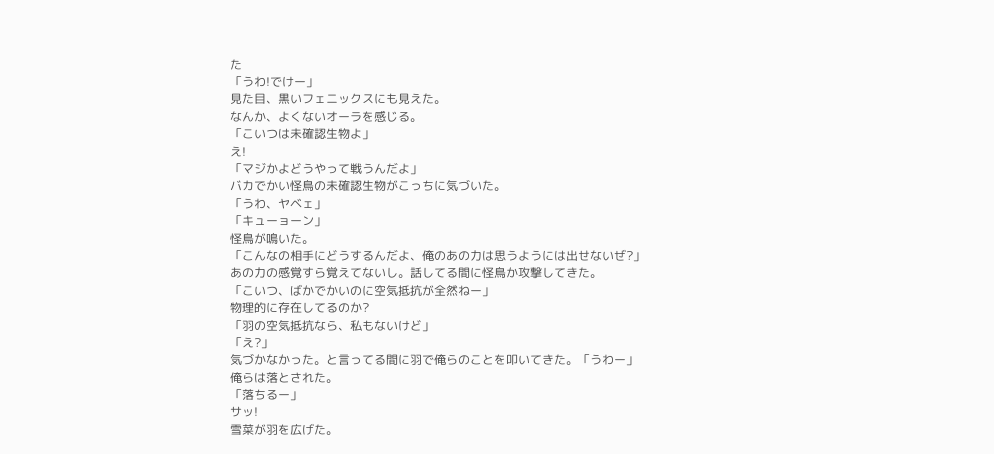た
「うわ!でけー」
見た目、黒いフェニックスにも見えた。
なんか、よくないオーラを感じる。
「こいつは未確認生物よ」
え!
「マジかよどうやって戦うんだよ」
バカでかい怪鳥の未確認生物がこっちに気づいた。
「うわ、ヤベェ」
「キューョーン」
怪鳥が鳴いた。
「こんなの相手にどうするんだよ、俺のあの力は思うようには出せないぜ?」
あの力の感覚すら覚えてないし。話してる間に怪鳥か攻撃してきた。
「こいつ、ばかでかいのに空気抵抗が全然ねー」
物理的に存在してるのか?
「羽の空気抵抗なら、私もないけど」
「え?」
気づかなかった。と言ってる間に羽で俺らのことを叩いてきた。「うわー」
俺らは落とされた。
「落ちるー」
サッ!
雪菜が羽を広げた。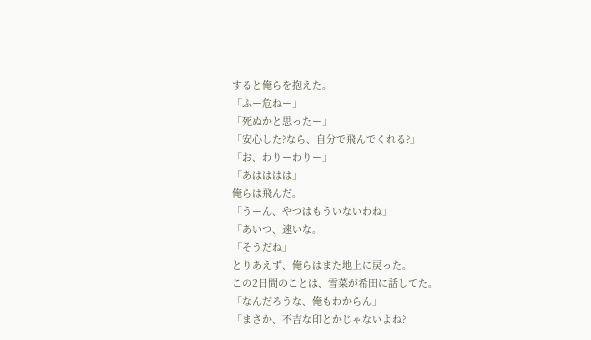すると俺らを抱えた。
「ふー危ねー」
「死ぬかと思ったー」
「安心した?なら、自分で飛んでくれる?」
「お、わりーわりー」
「あはははは」
俺らは飛んだ。
「うーん、やつはもういないわね」
「あいつ、速いな。
「そうだね」
とりあえず、俺らはまた地上に戻った。
この2日間のことは、雪菜が希田に話してた。
「なんだろうな、俺もわからん」
「まさか、不吉な印とかじゃないよね?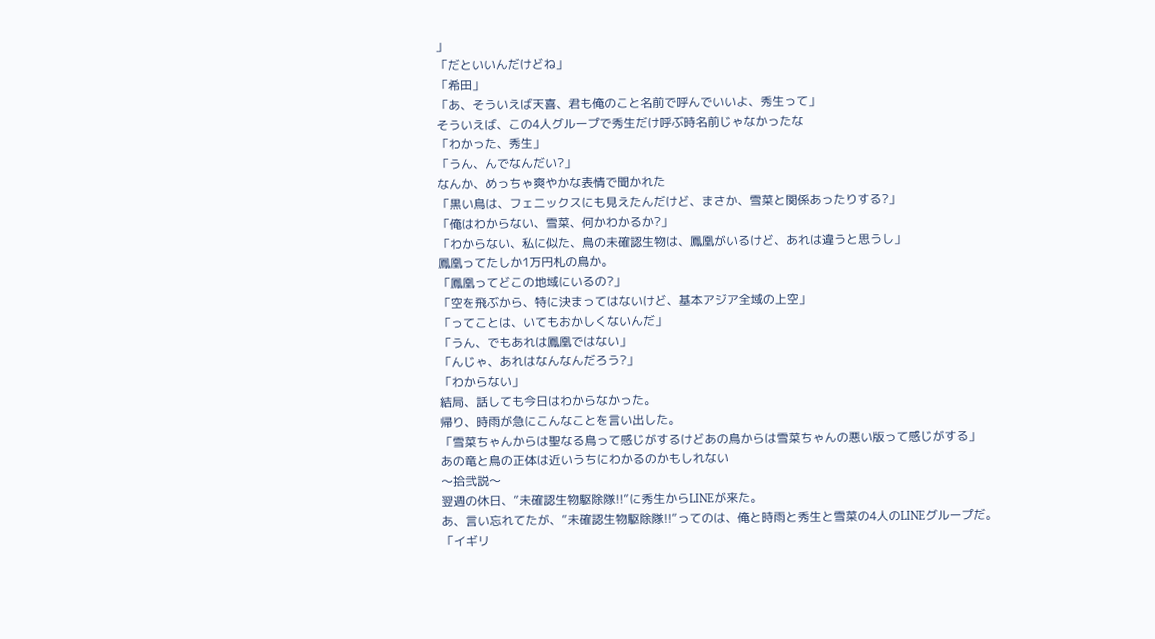」
「だといいんだけどね」
「希田」
「あ、そういえば天喜、君も俺のこと名前で呼んでいいよ、秀生って」
そういえば、この4人グループで秀生だけ呼ぶ時名前じゃなかったな
「わかった、秀生」
「うん、んでなんだい?」
なんか、めっちゃ爽やかな表情で聞かれた
「黒い鳥は、フェニックスにも見えたんだけど、まさか、雪菜と関係あったりする?」
「俺はわからない、雪菜、何かわかるか?」
「わからない、私に似た、鳥の未確認生物は、鳳凰がいるけど、あれは違うと思うし」
鳳凰ってたしか1万円札の鳥か。
「鳳凰ってどこの地域にいるの?」
「空を飛ぶから、特に決まってはないけど、基本アジア全域の上空」
「ってことは、いてもおかしくないんだ」
「うん、でもあれは鳳凰ではない」
「んじゃ、あれはなんなんだろう?」
「わからない」
結局、話しても今日はわからなかった。
帰り、時雨が急にこんなことを言い出した。
「雪菜ちゃんからは聖なる鳥って感じがするけどあの鳥からは雪菜ちゃんの悪い版って感じがする」
あの竜と鳥の正体は近いうちにわかるのかもしれない
〜拾弐説〜
翌週の休日、”未確認生物駆除隊!!”に秀生からLINEが来た。
あ、言い忘れてたが、”未確認生物駆除隊!!”ってのは、俺と時雨と秀生と雪菜の4人のLINEグループだ。
「イギリ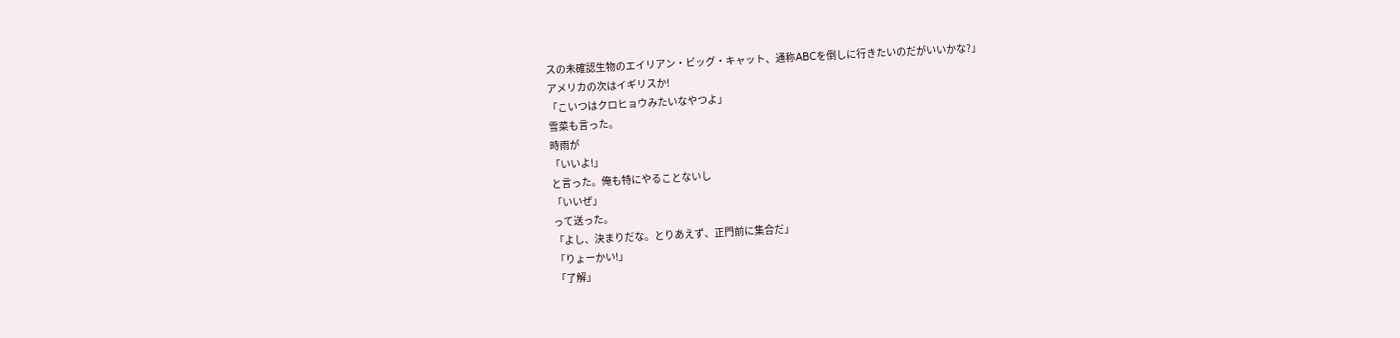スの未確認生物のエイリアン・ビッグ・キャット、通称ABCを倒しに行きたいのだがいいかな?」
アメリカの次はイギリスか!
「こいつはクロヒョウみたいなやつよ」
雪菜も言った。
時雨が
「いいよ!」
と言った。俺も特にやることないし
「いいぜ」
って送った。
「よし、決まりだな。とりあえず、正門前に集合だ」
「りょーかい!」
「了解」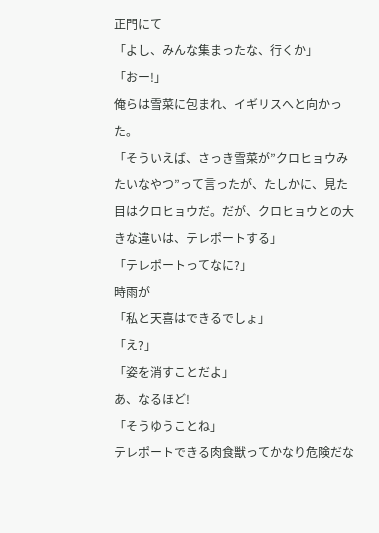正門にて
「よし、みんな集まったな、行くか」
「おー!」
俺らは雪菜に包まれ、イギリスへと向かった。
「そういえば、さっき雪菜が”クロヒョウみたいなやつ”って言ったが、たしかに、見た目はクロヒョウだ。だが、クロヒョウとの大きな違いは、テレポートする」
「テレポートってなに?」
時雨が
「私と天喜はできるでしょ」
「え?」
「姿を消すことだよ」
あ、なるほど!
「そうゆうことね」
テレポートできる肉食獣ってかなり危険だな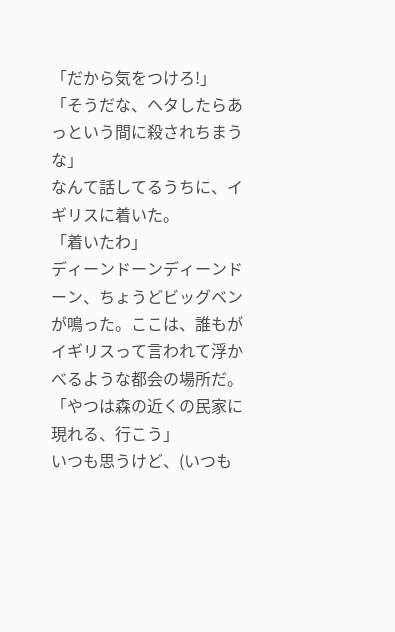「だから気をつけろ!」
「そうだな、ヘタしたらあっという間に殺されちまうな」
なんて話してるうちに、イギリスに着いた。
「着いたわ」
ディーンドーンディーンドーン、ちょうどビッグベンが鳴った。ここは、誰もがイギリスって言われて浮かべるような都会の場所だ。
「やつは森の近くの民家に現れる、行こう」
いつも思うけど、(いつも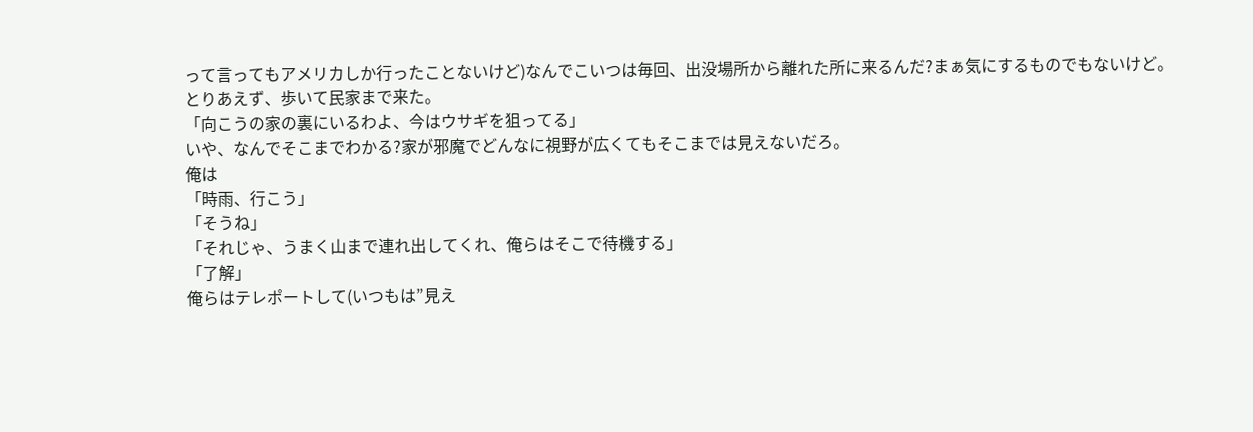って言ってもアメリカしか行ったことないけど)なんでこいつは毎回、出没場所から離れた所に来るんだ?まぁ気にするものでもないけど。
とりあえず、歩いて民家まで来た。
「向こうの家の裏にいるわよ、今はウサギを狙ってる」
いや、なんでそこまでわかる?家が邪魔でどんなに視野が広くてもそこまでは見えないだろ。
俺は
「時雨、行こう」
「そうね」
「それじゃ、うまく山まで連れ出してくれ、俺らはそこで待機する」
「了解」
俺らはテレポートして(いつもは”見え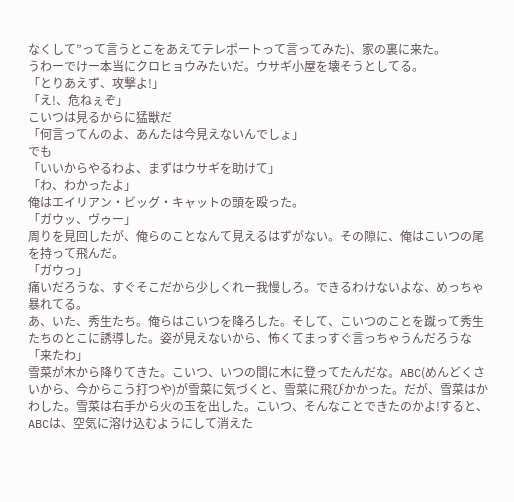なくして”って言うとこをあえてテレポートって言ってみた)、家の裏に来た。
うわーでけー本当にクロヒョウみたいだ。ウサギ小屋を壊そうとしてる。
「とりあえず、攻撃よ!」
「え!、危ねぇぞ」
こいつは見るからに猛獣だ
「何言ってんのよ、あんたは今見えないんでしょ」
でも
「いいからやるわよ、まずはウサギを助けて」
「わ、わかったよ」
俺はエイリアン・ビッグ・キャットの頭を殴った。
「ガウッ、ヴゥー」
周りを見回したが、俺らのことなんて見えるはずがない。その隙に、俺はこいつの尾を持って飛んだ。
「ガウっ」
痛いだろうな、すぐそこだから少しくれー我慢しろ。できるわけないよな、めっちゃ暴れてる。
あ、いた、秀生たち。俺らはこいつを降ろした。そして、こいつのことを蹴って秀生たちのとこに誘導した。姿が見えないから、怖くてまっすぐ言っちゃうんだろうな
「来たわ」
雪菜が木から降りてきた。こいつ、いつの間に木に登ってたんだな。ABC(めんどくさいから、今からこう打つや)が雪菜に気づくと、雪菜に飛びかかった。だが、雪菜はかわした。雪菜は右手から火の玉を出した。こいつ、そんなことできたのかよ!すると、ABCは、空気に溶け込むようにして消えた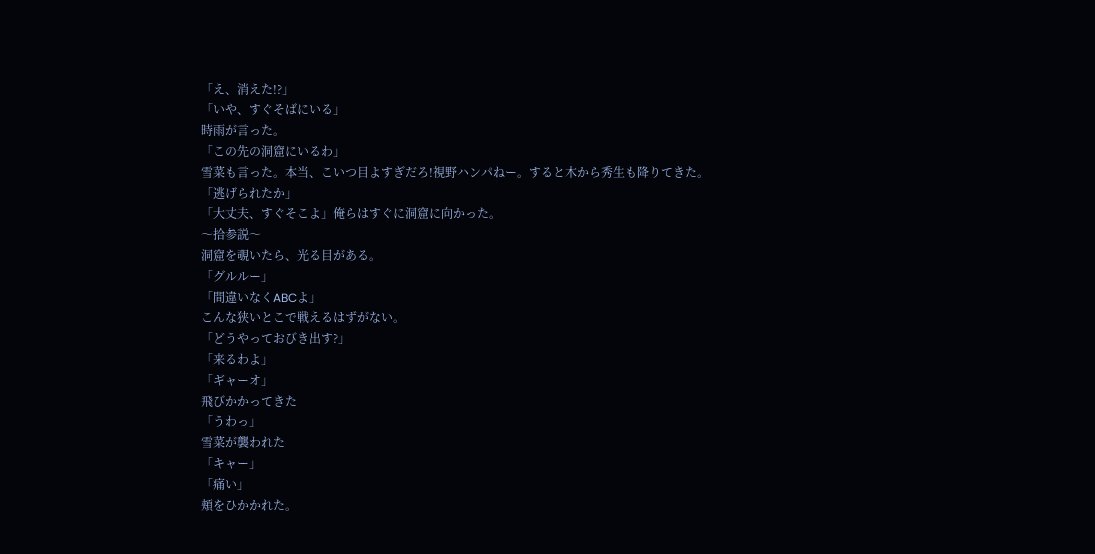「え、消えた!?」
「いや、すぐそばにいる」
時雨が言った。
「この先の洞窟にいるわ」
雪菜も言った。本当、こいつ目よすぎだろ!視野ハンパねー。すると木から秀生も降りてきた。
「逃げられたか」
「大丈夫、すぐそこよ」俺らはすぐに洞窟に向かった。
〜拾参説〜
洞窟を覗いたら、光る目がある。
「グルルー」
「間違いなくABCよ」
こんな狭いとこで戦えるはずがない。
「どうやっておびき出す?」
「来るわよ」
「ギャーオ」
飛びかかってきた
「うわっ」
雪菜が襲われた
「キャー」
「痛い」
頬をひかかれた。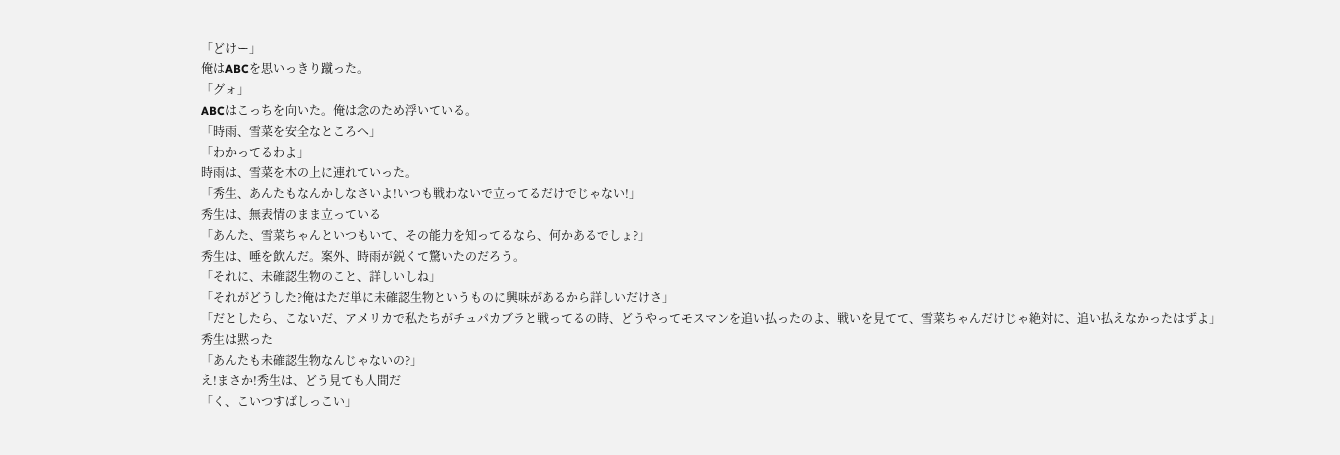「どけー」
俺はABCを思いっきり蹴った。
「グォ」
ABCはこっちを向いた。俺は念のため浮いている。
「時雨、雪菜を安全なところへ」
「わかってるわよ」
時雨は、雪菜を木の上に連れていった。
「秀生、あんたもなんかしなさいよ!いつも戦わないで立ってるだけでじゃない!」
秀生は、無表情のまま立っている
「あんた、雪菜ちゃんといつもいて、その能力を知ってるなら、何かあるでしょ?」
秀生は、唾を飲んだ。案外、時雨が鋭くて驚いたのだろう。
「それに、未確認生物のこと、詳しいしね」
「それがどうした?俺はただ単に未確認生物というものに興味があるから詳しいだけさ」
「だとしたら、こないだ、アメリカで私たちがチュパカブラと戦ってるの時、どうやってモスマンを追い払ったのよ、戦いを見てて、雪菜ちゃんだけじゃ絶対に、追い払えなかったはずよ」
秀生は黙った
「あんたも未確認生物なんじゃないの?」
え!まさか!秀生は、どう見ても人間だ
「く、こいつすばしっこい」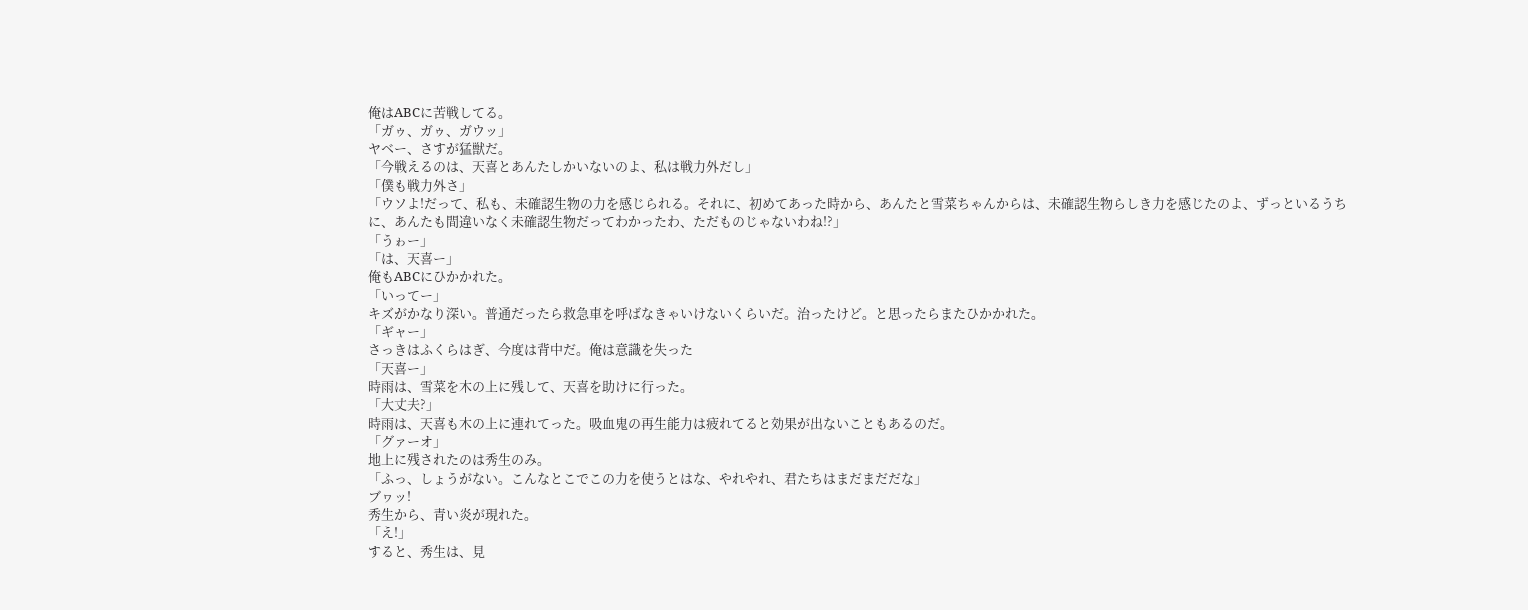俺はABCに苦戦してる。
「ガゥ、ガゥ、ガウッ」
ヤベー、さすが猛獣だ。
「今戦えるのは、天喜とあんたしかいないのよ、私は戦力外だし」
「僕も戦力外さ」
「ウソよ!だって、私も、未確認生物の力を感じられる。それに、初めてあった時から、あんたと雪菜ちゃんからは、未確認生物らしき力を感じたのよ、ずっといるうちに、あんたも間違いなく未確認生物だってわかったわ、ただものじゃないわね!?」
「うゎー」
「は、天喜ー」
俺もABCにひかかれた。
「いってー」
キズがかなり深い。普通だったら救急車を呼ばなきゃいけないくらいだ。治ったけど。と思ったらまたひかかれた。
「ギャー」
さっきはふくらはぎ、今度は背中だ。俺は意識を失った
「天喜ー」
時雨は、雪菜を木の上に残して、天喜を助けに行った。
「大丈夫?」
時雨は、天喜も木の上に連れてった。吸血鬼の再生能力は疲れてると効果が出ないこともあるのだ。
「グァーオ」
地上に残されたのは秀生のみ。
「ふっ、しょうがない。こんなとこでこの力を使うとはな、やれやれ、君たちはまだまだだな」
ブヮッ!
秀生から、青い炎が現れた。
「え!」
すると、秀生は、見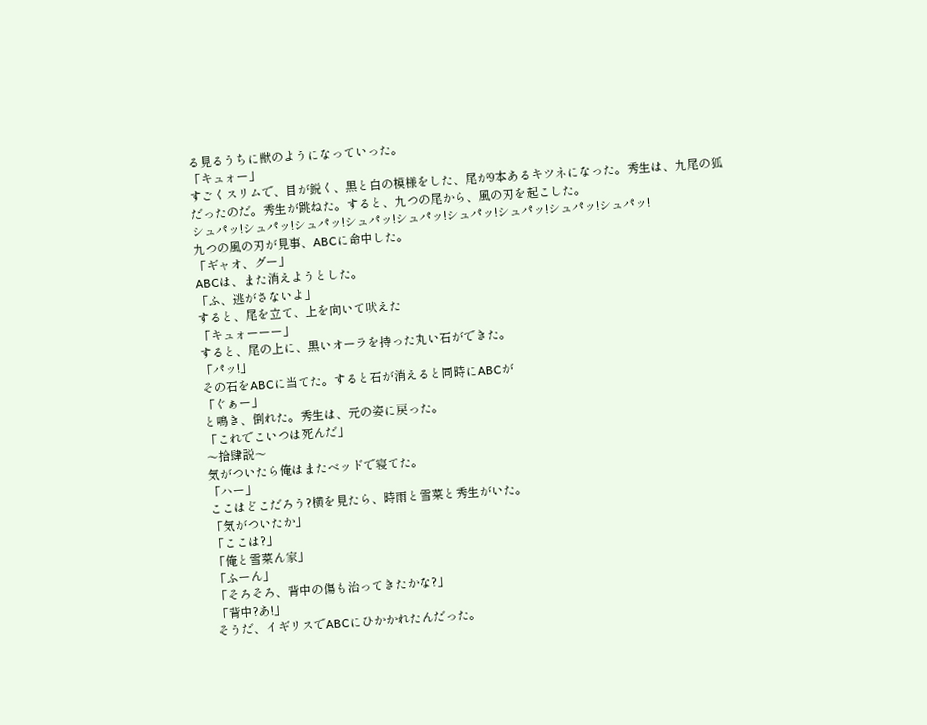る見るうちに獣のようになっていった。
「キュォー」
すごくスリムで、目が鋭く、黒と白の模様をした、尾が9本あるキツネになった。秀生は、九尾の狐だったのだ。秀生が跳ねた。すると、九つの尾から、風の刃を起こした。
シュパッ!シュパッ!シュパッ!シュパッ!シュパッ!シュパッ!シュパッ!シュパッ!シュパッ!
九つの風の刃が見事、ABCに命中した。
「ギャオ、グー」
ABCは、また消えようとした。
「ふ、逃がさないよ」
すると、尾を立て、上を向いて吠えた
「キュォーーー」
すると、尾の上に、黒いオーラを持った丸い石ができた。
「パッ!」
その石をABCに当てた。すると石が消えると同時にABCが
「ぐぁー」
と鳴き、倒れた。秀生は、元の姿に戻った。
「これでこいつは死んだ」
〜拾肆説〜
気がついたら俺はまたベッドで寝てた。
「ハー」
ここはどこだろう?横を見たら、時雨と雪菜と秀生がいた。
「気がついたか」
「ここは?」
「俺と雪菜ん家」
「ふーん」
「そろそろ、背中の傷も治ってきたかな?」
「背中?あ!」
そうだ、イギリスでABCにひかかれたんだった。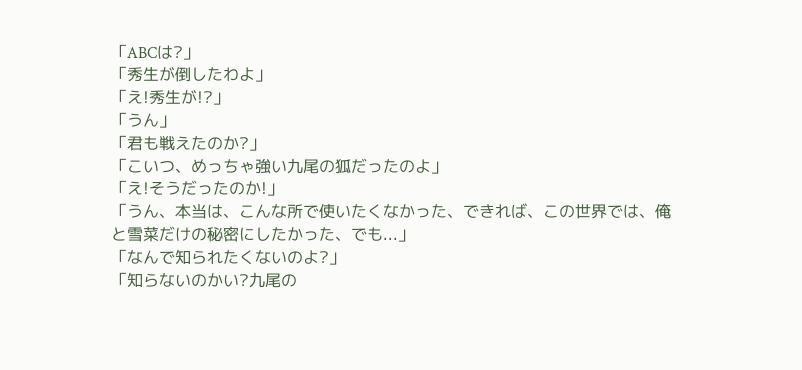「ABCは?」
「秀生が倒したわよ」
「え!秀生が!?」
「うん」
「君も戦えたのか?」
「こいつ、めっちゃ強い九尾の狐だったのよ」
「え!そうだったのか!」
「うん、本当は、こんな所で使いたくなかった、できれば、この世界では、俺と雪菜だけの秘密にしたかった、でも...」
「なんで知られたくないのよ?」
「知らないのかい?九尾の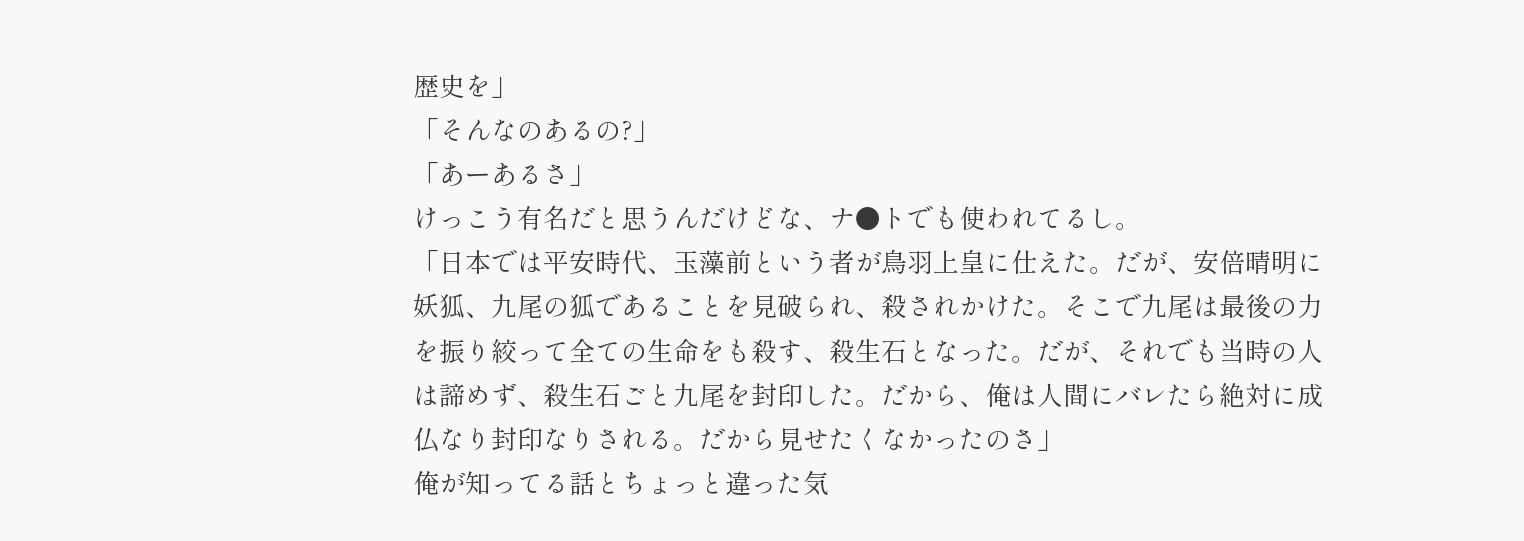歴史を」
「そんなのあるの?」
「あーあるさ」
けっこう有名だと思うんだけどな、ナ●トでも使われてるし。
「日本では平安時代、玉藻前という者が鳥羽上皇に仕えた。だが、安倍晴明に妖狐、九尾の狐であることを見破られ、殺されかけた。そこで九尾は最後の力を振り絞って全ての生命をも殺す、殺生石となった。だが、それでも当時の人は諦めず、殺生石ごと九尾を封印した。だから、俺は人間にバレたら絶対に成仏なり封印なりされる。だから見せたくなかったのさ」
俺が知ってる話とちょっと違った気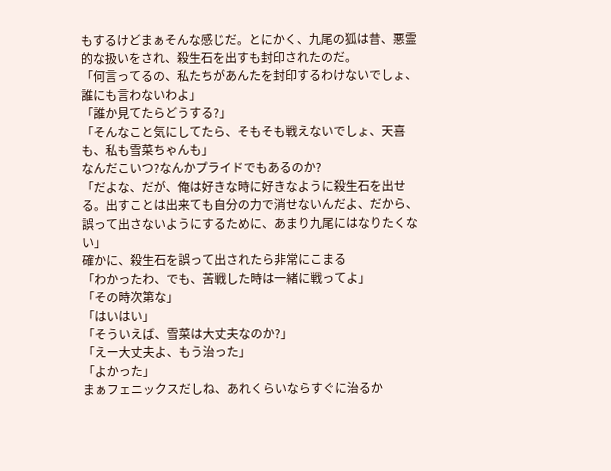もするけどまぁそんな感じだ。とにかく、九尾の狐は昔、悪霊的な扱いをされ、殺生石を出すも封印されたのだ。
「何言ってるの、私たちがあんたを封印するわけないでしょ、誰にも言わないわよ」
「誰か見てたらどうする?」
「そんなこと気にしてたら、そもそも戦えないでしょ、天喜も、私も雪菜ちゃんも」
なんだこいつ?なんかプライドでもあるのか?
「だよな、だが、俺は好きな時に好きなように殺生石を出せる。出すことは出来ても自分の力で消せないんだよ、だから、誤って出さないようにするために、あまり九尾にはなりたくない」
確かに、殺生石を誤って出されたら非常にこまる
「わかったわ、でも、苦戦した時は一緒に戦ってよ」
「その時次第な」
「はいはい」
「そういえば、雪菜は大丈夫なのか?」
「えー大丈夫よ、もう治った」
「よかった」
まぁフェニックスだしね、あれくらいならすぐに治るか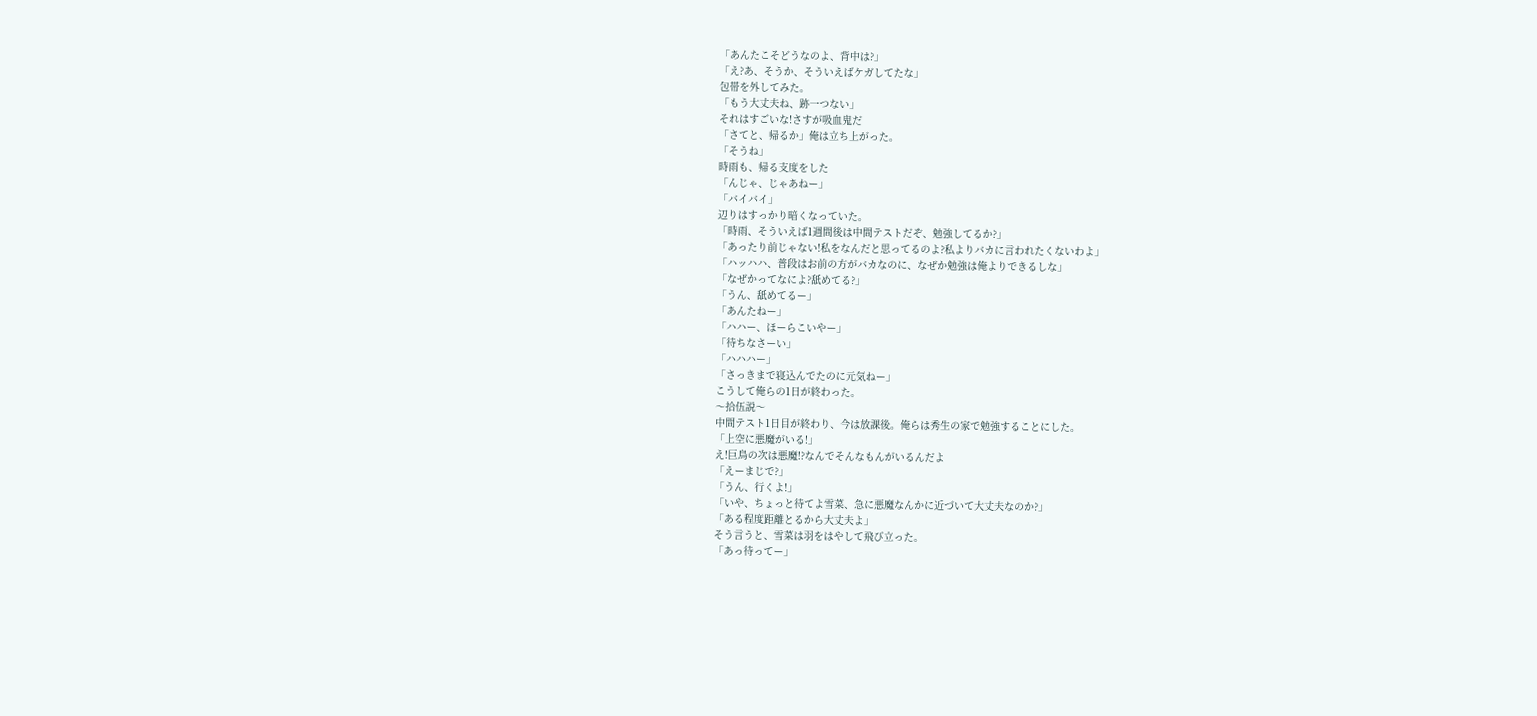「あんたこそどうなのよ、背中は?」
「え?あ、そうか、そういえばケガしてたな」
包帯を外してみた。
「もう大丈夫ね、跡一つない」
それはすごいな!さすが吸血鬼だ
「さてと、帰るか」俺は立ち上がった。
「そうね」
時雨も、帰る支度をした
「んじゃ、じゃあねー」
「バイバイ」
辺りはすっかり暗くなっていた。
「時雨、そういえば1週間後は中間テストだぞ、勉強してるか?」
「あったり前じゃない!私をなんだと思ってるのよ?私よりバカに言われたくないわよ」
「ハッハハ、普段はお前の方がバカなのに、なぜか勉強は俺よりできるしな」
「なぜかってなによ?舐めてる?」
「うん、舐めてるー」
「あんたねー」
「ハハー、ほーらこいやー」
「待ちなさーい」
「ハハハー」
「さっきまで寝込んでたのに元気ねー」
こうして俺らの1日が終わった。
〜拾伍説〜
中間テスト1日目が終わり、今は放課後。俺らは秀生の家で勉強することにした。
「上空に悪魔がいる!」
え!巨鳥の次は悪魔!?なんでそんなもんがいるんだよ
「えーまじで?」
「うん、行くよ!」
「いや、ちょっと待てよ雪菜、急に悪魔なんかに近づいて大丈夫なのか?」
「ある程度距離とるから大丈夫よ」
そう言うと、雪菜は羽をはやして飛び立った。
「あっ待ってー」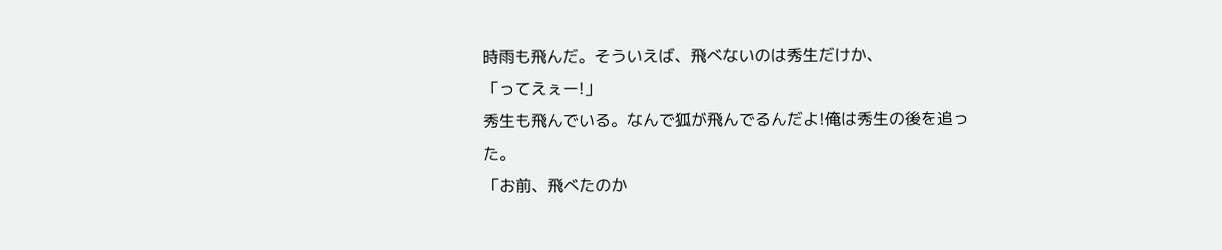時雨も飛んだ。そういえば、飛べないのは秀生だけか、
「ってえぇー!」
秀生も飛んでいる。なんで狐が飛んでるんだよ!俺は秀生の後を追った。
「お前、飛べたのか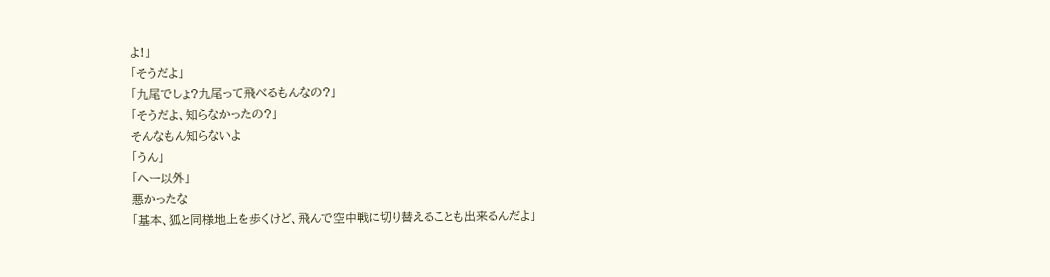よ!」
「そうだよ」
「九尾でしょ?九尾って飛べるもんなの?」
「そうだよ、知らなかったの?」
そんなもん知らないよ
「うん」
「へー以外」
悪かったな
「基本、狐と同様地上を歩くけど、飛んで空中戦に切り替えることも出来るんだよ」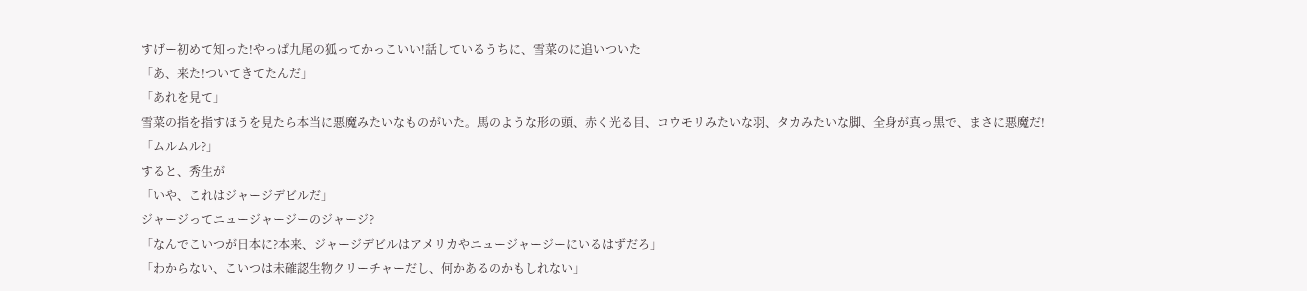すげー初めて知った!やっぱ九尾の狐ってかっこいい!話しているうちに、雪菜のに追いついた
「あ、来た!ついてきてたんだ」
「あれを見て」
雪菜の指を指すほうを見たら本当に悪魔みたいなものがいた。馬のような形の頭、赤く光る目、コウモリみたいな羽、タカみたいな脚、全身が真っ黒で、まさに悪魔だ!
「ムルムル?」
すると、秀生が
「いや、これはジャージデビルだ」
ジャージってニュージャージーのジャージ?
「なんでこいつが日本に?本来、ジャージデビルはアメリカやニュージャージーにいるはずだろ」
「わからない、こいつは未確認生物クリーチャーだし、何かあるのかもしれない」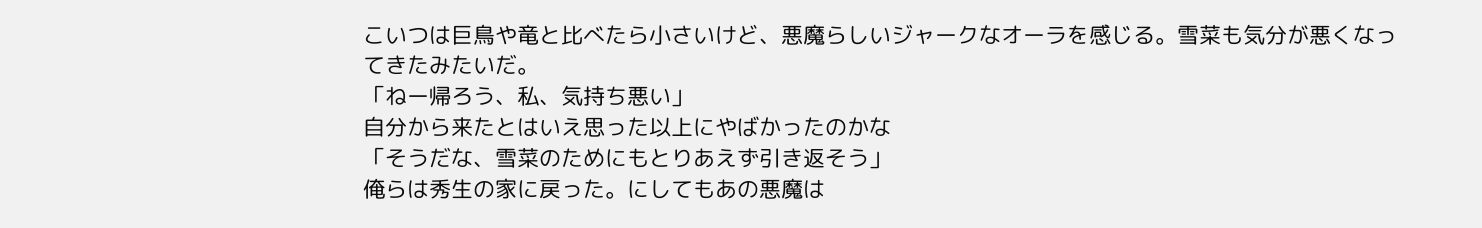こいつは巨鳥や竜と比べたら小さいけど、悪魔らしいジャークなオーラを感じる。雪菜も気分が悪くなってきたみたいだ。
「ねー帰ろう、私、気持ち悪い」
自分から来たとはいえ思った以上にやばかったのかな
「そうだな、雪菜のためにもとりあえず引き返そう」
俺らは秀生の家に戻った。にしてもあの悪魔は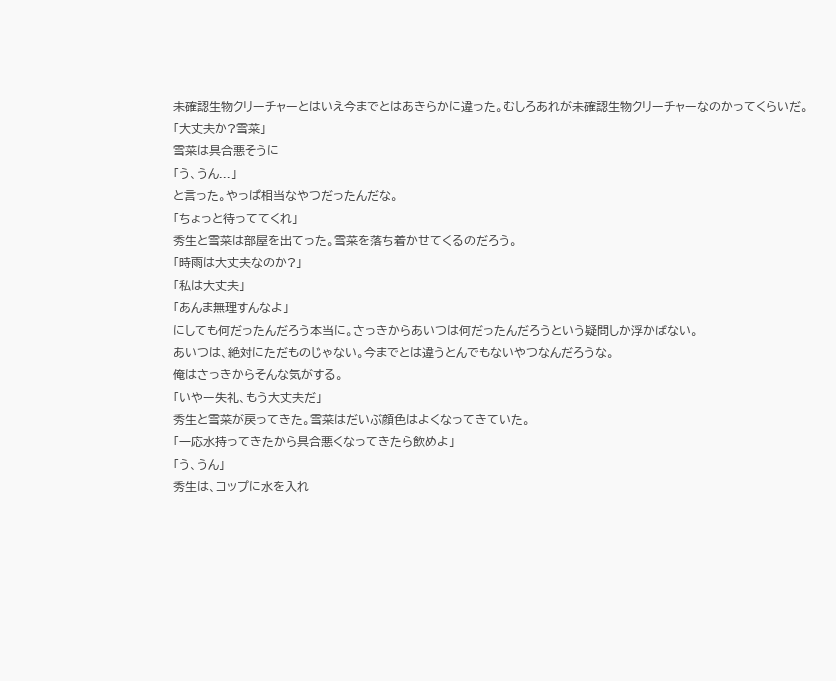未確認生物クリーチャーとはいえ今までとはあきらかに違った。むしろあれが未確認生物クリーチャーなのかってくらいだ。
「大丈夫か?雪菜」
雪菜は具合悪そうに
「う、うん...」
と言った。やっぱ相当なやつだったんだな。
「ちょっと待っててくれ」
秀生と雪菜は部屋を出てった。雪菜を落ち着かせてくるのだろう。
「時雨は大丈夫なのか?」
「私は大丈夫」
「あんま無理すんなよ」
にしても何だったんだろう本当に。さっきからあいつは何だったんだろうという疑問しか浮かばない。
あいつは、絶対にただものじゃない。今までとは違うとんでもないやつなんだろうな。
俺はさっきからそんな気がする。
「いやー失礼、もう大丈夫だ」
秀生と雪菜が戻ってきた。雪菜はだいぶ顔色はよくなってきていた。
「一応水持ってきたから具合悪くなってきたら飲めよ」
「う、うん」
秀生は、コップに水を入れ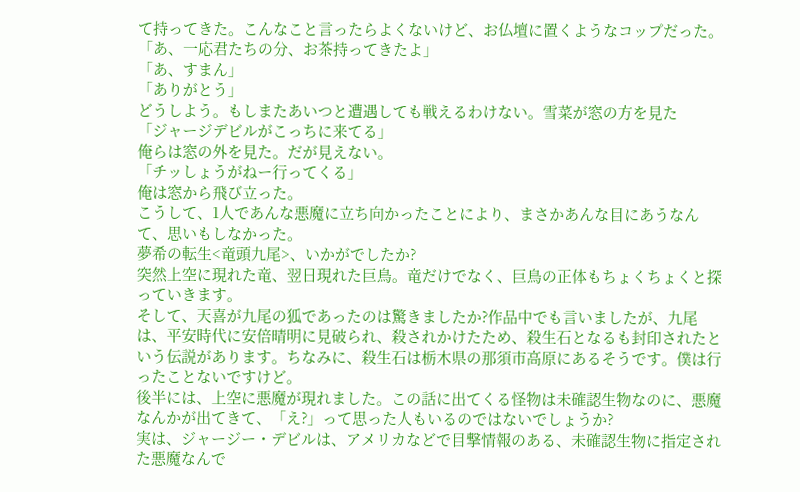て持ってきた。こんなこと言ったらよくないけど、お仏壇に置くようなコップだった。
「あ、一応君たちの分、お茶持ってきたよ」
「あ、すまん」
「ありがとう」
どうしよう。もしまたあいつと遭遇しても戦えるわけない。雪菜が窓の方を見た
「ジャージデビルがこっちに来てる」
俺らは窓の外を見た。だが見えない。
「チッしょうがねー行ってくる」
俺は窓から飛び立った。
こうして、1人であんな悪魔に立ち向かったことにより、まさかあんな目にあうなんて、思いもしなかった。
夢希の転生<竜頭九尾>、いかがでしたか?
突然上空に現れた竜、翌日現れた巨鳥。竜だけでなく、巨鳥の正体もちょくちょくと探っていきます。
そして、天喜が九尾の狐であったのは驚きましたか?作品中でも言いましたが、九尾は、平安時代に安倍晴明に見破られ、殺されかけたため、殺生石となるも封印されたという伝説があります。ちなみに、殺生石は栃木県の那須市高原にあるそうです。僕は行ったことないですけど。
後半には、上空に悪魔が現れました。この話に出てくる怪物は未確認生物なのに、悪魔なんかが出てきて、「え?」って思った人もいるのではないでしょうか?
実は、ジャージー・デビルは、アメリカなどで目撃情報のある、未確認生物に指定された悪魔なんで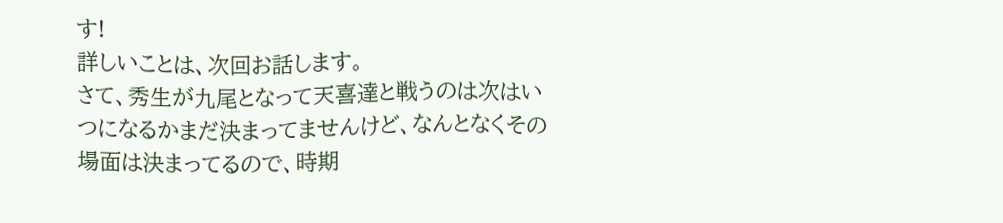す!
詳しいことは、次回お話します。
さて、秀生が九尾となって天喜達と戦うのは次はいつになるかまだ決まってませんけど、なんとなくその場面は決まってるので、時期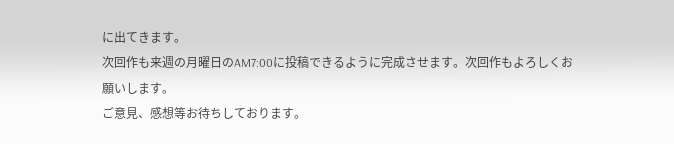に出てきます。
次回作も来週の月曜日のAM7:00に投稿できるように完成させます。次回作もよろしくお願いします。
ご意見、感想等お待ちしております。